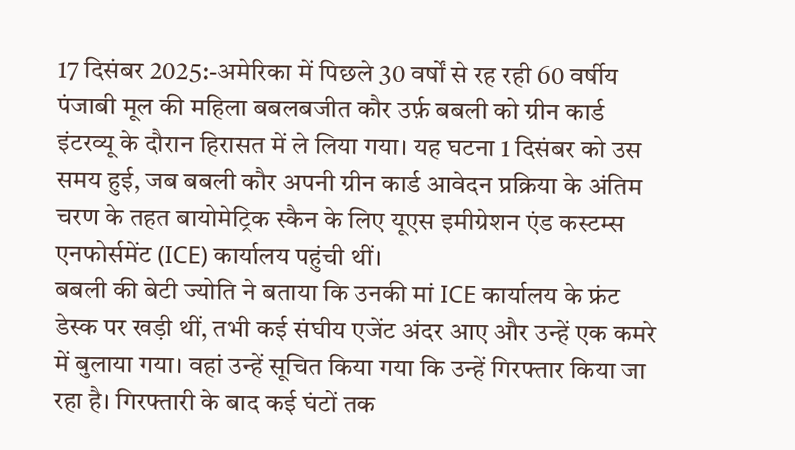17 दिसंबर 2025:-अमेरिका में पिछले 30 वर्षों से रह रही 60 वर्षीय पंजाबी मूल की महिला बबलबजीत कौर उर्फ़ बबली को ग्रीन कार्ड इंटरव्यू के दौरान हिरासत में ले लिया गया। यह घटना 1 दिसंबर को उस समय हुई, जब बबली कौर अपनी ग्रीन कार्ड आवेदन प्रक्रिया के अंतिम चरण के तहत बायोमेट्रिक स्कैन के लिए यूएस इमीग्रेशन एंड कस्टम्स एनफोर्समेंट (ICE) कार्यालय पहुंची थीं।
बबली की बेटी ज्योति ने बताया कि उनकी मां ICE कार्यालय के फ्रंट डेस्क पर खड़ी थीं, तभी कई संघीय एजेंट अंदर आए और उन्हें एक कमरे में बुलाया गया। वहां उन्हें सूचित किया गया कि उन्हें गिरफ्तार किया जा रहा है। गिरफ्तारी के बाद कई घंटों तक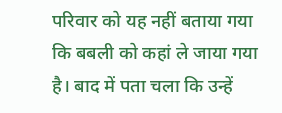परिवार को यह नहीं बताया गया कि बबली को कहां ले जाया गया है। बाद में पता चला कि उन्हें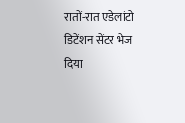रातों-रात एडेलांटो डिटेंशन सेंटर भेज दिया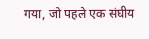गया, जो पहले एक संघीय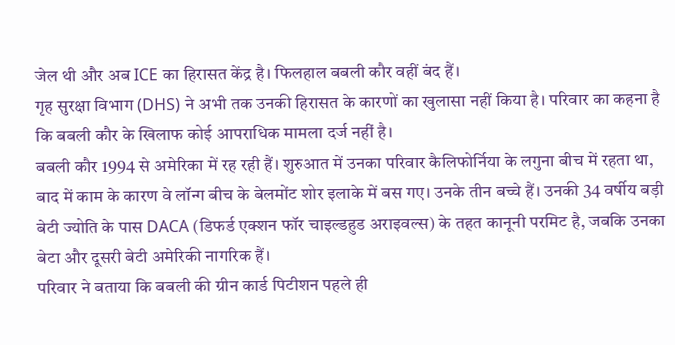जेल थी और अब ICE का हिरासत केंद्र है। फिलहाल बबली कौर वहीं बंद हैं।
गृह सुरक्षा विभाग (DHS) ने अभी तक उनकी हिरासत के कारणों का खुलासा नहीं किया है। परिवार का कहना है कि बबली कौर के खिलाफ कोई आपराधिक मामला दर्ज नहीं है।
बबली कौर 1994 से अमेरिका में रह रही हैं। शुरुआत में उनका परिवार कैलिफोर्निया के लगुना बीच में रहता था, बाद में काम के कारण वे लॉन्ग बीच के बेलमोंट शोर इलाके में बस गए। उनके तीन बच्चे हैं। उनकी 34 वर्षीय बड़ी बेटी ज्योति के पास DACA (डिफर्ड एक्शन फॉर चाइल्डहुड अराइवल्स) के तहत कानूनी परमिट है, जबकि उनका बेटा और दूसरी बेटी अमेरिकी नागरिक हैं।
परिवार ने बताया कि बबली की ग्रीन कार्ड पिटीशन पहले ही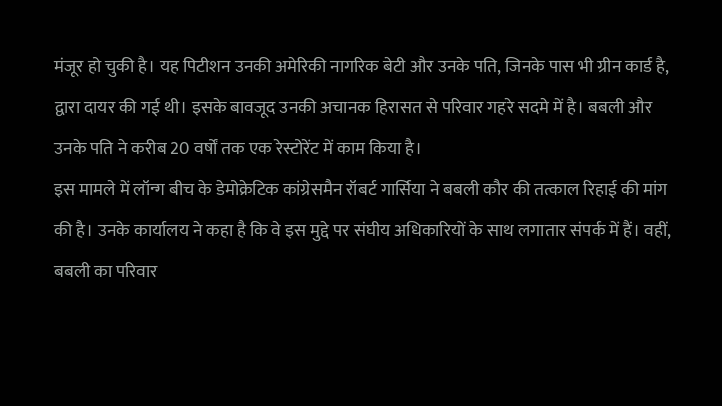मंजूर हो चुकी है। यह पिटीशन उनकी अमेरिकी नागरिक बेटी और उनके पति, जिनके पास भी ग्रीन कार्ड है, द्वारा दायर की गई थी। इसके बावजूद उनकी अचानक हिरासत से परिवार गहरे सदमे में है। बबली और उनके पति ने करीब 20 वर्षों तक एक रेस्टोरेंट में काम किया है।
इस मामले में लॉन्ग बीच के डेमोक्रेटिक कांग्रेसमैन रॉबर्ट गार्सिया ने बबली कौर की तत्काल रिहाई की मांग की है। उनके कार्यालय ने कहा है कि वे इस मुद्दे पर संघीय अधिकारियों के साथ लगातार संपर्क में हैं। वहीं, बबली का परिवार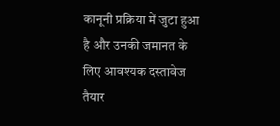कानूनी प्रक्रिया में जुटा हुआ है और उनकी जमानत के लिए आवश्यक दस्तावेज तैयार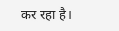कर रहा है।